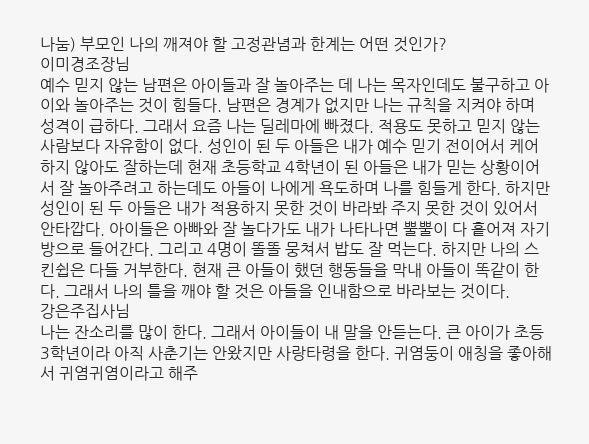나눔) 부모인 나의 깨져야 할 고정관념과 한계는 어떤 것인가?
이미경조장님
예수 믿지 않는 남편은 아이들과 잘 놀아주는 데 나는 목자인데도 불구하고 아이와 놀아주는 것이 힘들다. 남편은 경계가 없지만 나는 규칙을 지켜야 하며 성격이 급하다. 그래서 요즘 나는 딜레마에 빠졌다. 적용도 못하고 믿지 않는 사람보다 자유함이 없다. 성인이 된 두 아들은 내가 예수 믿기 전이어서 케어하지 않아도 잘하는데 현재 초등학교 4학년이 된 아들은 내가 믿는 상황이어서 잘 놀아주려고 하는데도 아들이 나에게 욕도하며 나를 힘들게 한다. 하지만 성인이 된 두 아들은 내가 적용하지 못한 것이 바라봐 주지 못한 것이 있어서 안타깝다. 아이들은 아빠와 잘 놀다가도 내가 나타나면 뿔뿔이 다 흩어져 자기 방으로 들어간다. 그리고 4명이 똘똘 뭉쳐서 밥도 잘 먹는다. 하지만 나의 스킨쉽은 다들 거부한다. 현재 큰 아들이 했던 행동들을 막내 아들이 똑같이 한다. 그래서 나의 틀을 깨야 할 것은 아들을 인내함으로 바라보는 것이다.
강은주집사님
나는 잔소리를 많이 한다. 그래서 아이들이 내 말을 안듣는다. 큰 아이가 초등3학년이라 아직 사춘기는 안왔지만 사랑타령을 한다. 귀염둥이 애칭을 좋아해서 귀염귀염이라고 해주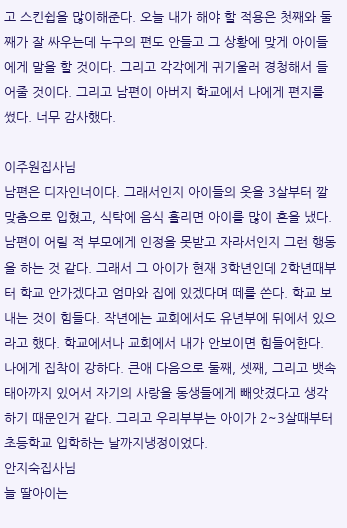고 스킨쉽을 많이해준다. 오늘 내가 해야 할 적용은 첫째와 둘째가 잘 싸우는데 누구의 편도 안들고 그 상황에 맞게 아이들에게 말을 할 것이다. 그리고 각각에게 귀기울러 경청해서 들어줄 것이다. 그리고 남편이 아버지 학교에서 나에게 편지를 썼다. 너무 감사했다.

이주원집사님
남편은 디자인너이다. 그래서인지 아이들의 옷을 3살부터 깔맞춤으로 입혔고, 식탁에 음식 흘리면 아이를 많이 혼을 냈다. 남편이 어릴 적 부모에게 인정을 못받고 자라서인지 그런 행동을 하는 것 같다. 그래서 그 아이가 현재 3학년인데 2학년때부터 학교 안가겠다고 엄마와 집에 있겠다며 떼를 쓴다. 학교 보내는 것이 힘들다. 작년에는 교회에서도 유년부에 뒤에서 있으라고 했다. 학교에서나 교회에서 내가 안보이면 힘들어한다. 나에게 집착이 강하다. 큰애 다음으로 둘째, 셋째, 그리고 뱃속 태아까지 있어서 자기의 사랑을 동생들에게 빼앗겼다고 생각하기 때문인거 같다. 그리고 우리부부는 아이가 2~3살때부터 초등학교 입학하는 날까지냉정이었다.
안지숙집사님
늘 딸아이는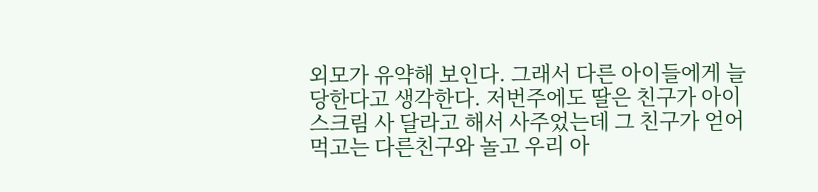외모가 유약해 보인다. 그래서 다른 아이들에게 늘 당한다고 생각한다. 저번주에도 딸은 친구가 아이스크림 사 달라고 해서 사주었는데 그 친구가 얻어먹고는 다른친구와 놀고 우리 아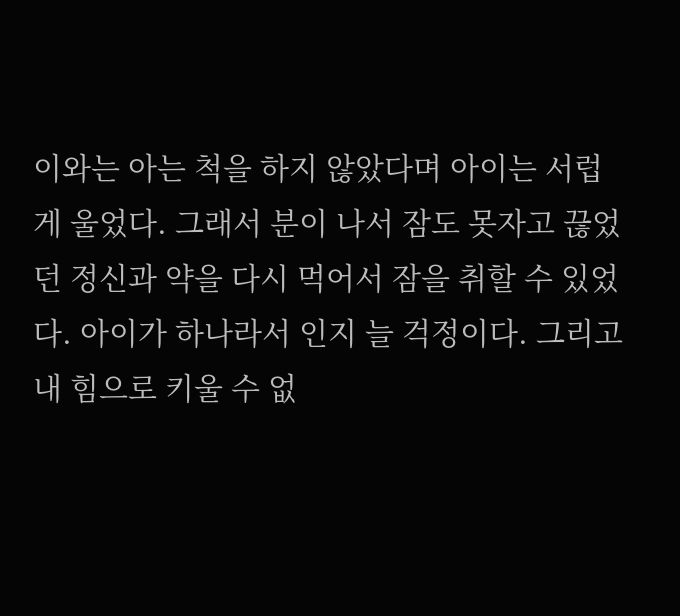이와는 아는 척을 하지 않았다며 아이는 서럽게 울었다. 그래서 분이 나서 잠도 못자고 끊었던 정신과 약을 다시 먹어서 잠을 취할 수 있었다. 아이가 하나라서 인지 늘 걱정이다. 그리고 내 힘으로 키울 수 없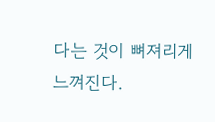다는 것이 뼈져리게 느껴진다.